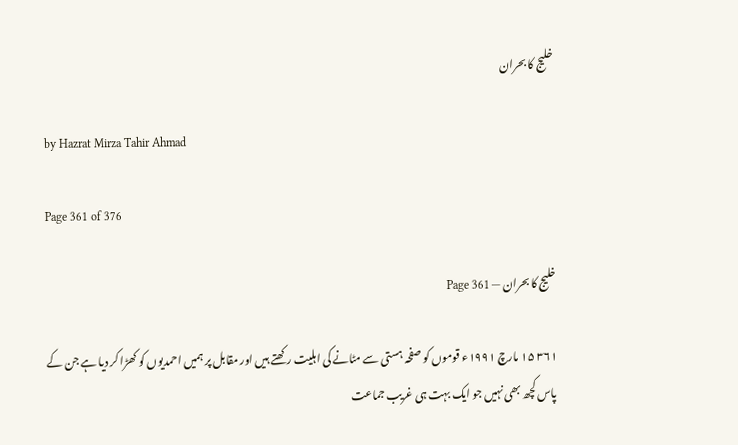خلیج کا بحران

by Hazrat Mirza Tahir Ahmad

Page 361 of 376

خلیج کا بحران — Page 361

۳۶۱ ۱۵ مارچ ۱۹۹۱ء قوموں کو صفحہ ہستی سے مٹانے کی اہلیت رکھتے ہیں اور مقابل پر ہمیں احمدیوں کو کھڑا کر دیا ہے جن کے پاس کچھ بھی نہیں جو ایک بہت ہی غریب جماعت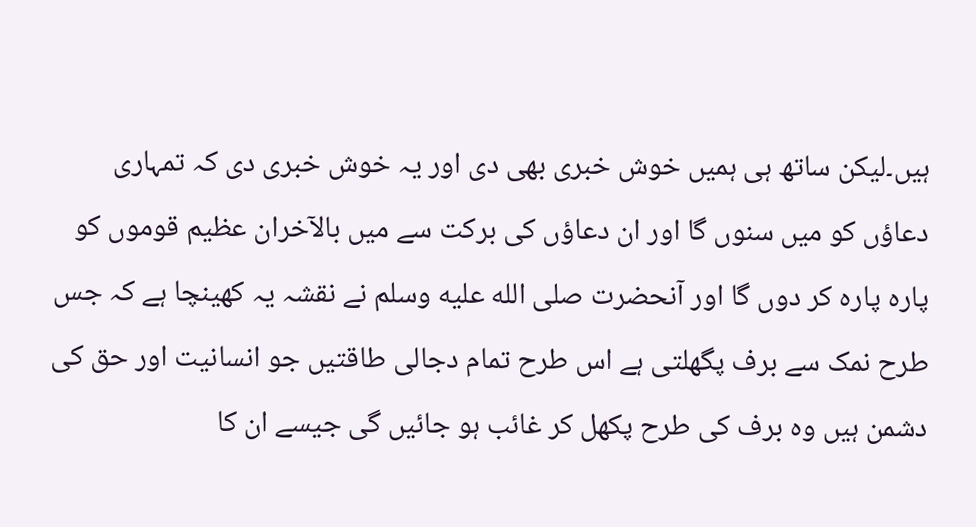ہیں۔لیکن ساتھ ہی ہمیں خوش خبری بھی دی اور یہ خوش خبری دی کہ تمہاری دعاؤں کو میں سنوں گا اور ان دعاؤں کی برکت سے میں بالآخران عظیم قوموں کو پارہ پارہ کر دوں گا اور آنحضرت صلى الله عليه وسلم نے نقشہ یہ کھینچا ہے کہ جس طرح نمک سے برف پگھلتی ہے اس طرح تمام دجالی طاقتیں جو انسانیت اور حق کی دشمن ہیں وہ برف کی طرح پکھل کر غائب ہو جائیں گی جیسے ان کا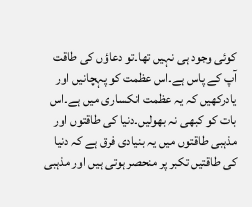کوئی وجود ہی نہیں تھا۔تو دعاؤں کی طاقت آپ کے پاس ہے۔اس عظمت کو پہچانیں اور یادرکھیں کہ یہ عظمت انکساری میں ہے۔اس بات کو کبھی نہ بھولیں۔دنیا کی طاقتوں اور مذہبی طاقتوں میں یہ بنیادی فرق ہے کہ دنیا کی طاقتیں تکبر پر منحصر ہوتی ہیں اور مذہبی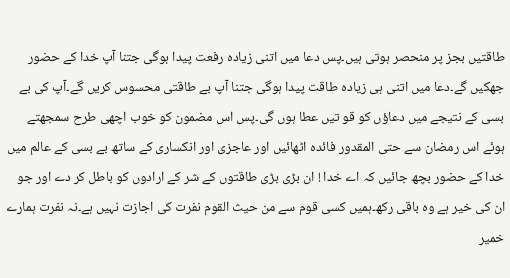طاقتیں بجز پر منحصر ہوتی ہیں۔پس دعا میں اتنی زیادہ رفعت پیدا ہوگی جتنا آپ خدا کے حضور جھکیں گے۔دعا میں اتنی ہی زیادہ طاقت پیدا ہوگی جتنا آپ بے طاقتی محسوس کریں گے۔آپ کی بے بسی کے نتیجے میں دعاؤں کو قو تیں عطا ہوں گی۔پس اس مضمون کو خوب اچھی طرح سمجھتے ہوئے اس رمضان سے حتی المقدور فائدہ اٹھائیں اور عاجزی اور انکساری کے ساتھ بے بسی کے عالم میں خدا کے حضور بچھ جائیں کہ اے خدا ! ان بڑی بڑی طاقتوں کے شر کے ارادوں کو باطل کر دے اور جو ان کی خیر ہے وہ باقی رکھ۔ہمیں کسی قوم سے من حیث القوم نفرت کی اجازت نہیں ہے۔نہ نفرت ہمارے خمیر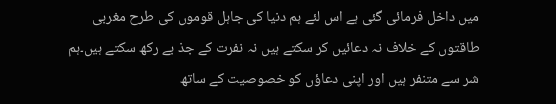میں داخل فرمائی گئی ہے اس لئے ہم دنیا کی جاہل قوموں کی طرح مغربی طاقتوں کے خلاف نہ دعائیں کر سکتے ہیں نہ نفرت کے جذ بے رکھ سکتے ہیں۔ہم شر سے متنفر ہیں اور اپنی دعاؤں کو خصوصیت کے ساتھ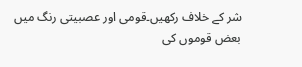شر کے خلاف رکھیں۔قومی اور عصبیتی رنگ میں بعض قوموں کی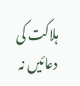ہلاکت کی دعائیں نہ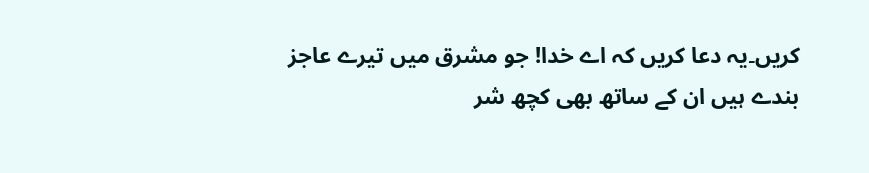کریں۔یہ دعا کریں کہ اے خدا! جو مشرق میں تیرے عاجز بندے ہیں ان کے ساتھ بھی کچھ شر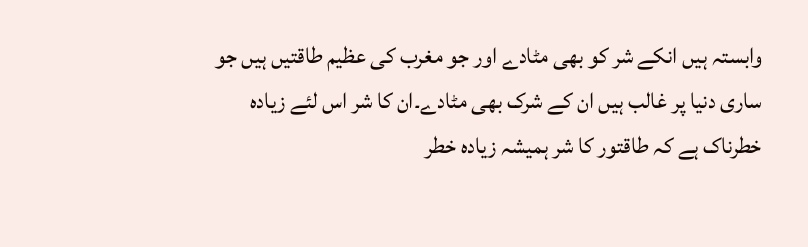وابستہ ہیں انکے شر کو بھی مٹادے اور جو مغرب کی عظیم طاقتیں ہیں جو ساری دنیا پر غالب ہیں ان کے شرک بھی مٹادے۔ان کا شر اس لئے زیادہ خطرناک ہے کہ طاقتور کا شر ہمیشہ زیادہ خطر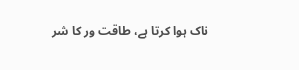ناک ہوا کرتا ہے، طاقت ور کا شر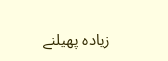زیادہ پھیلنے